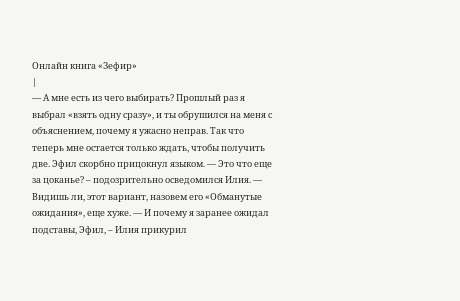Онлайн книга «Зефир»
|
— А мне есть из чего выбирать? Прошлый раз я выбрал «взять одну сразу», и ты обрушился на меня с объяснением, почему я ужасно неправ. Так что теперь мне остается только ждать, чтобы получить две. Эфил скорбно прицокнул языком. — Это что еще за цоканье? – подозрительно осведомился Илия. — Видишь ли, этот вариант, назовем его «Обманутые ожидания», еще хуже. — И почему я заранее ожидал подставы, Эфил, – Илия прикурил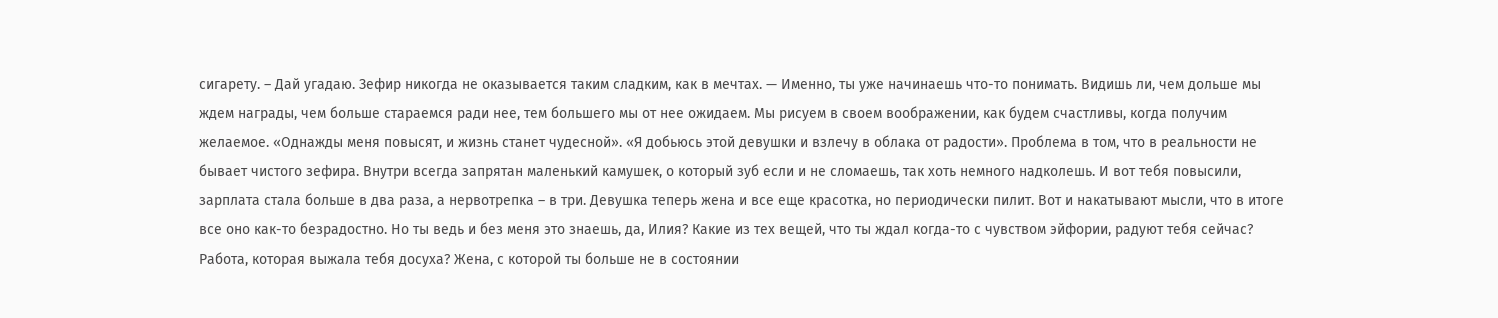сигарету. – Дай угадаю. Зефир никогда не оказывается таким сладким, как в мечтах. — Именно, ты уже начинаешь что-то понимать. Видишь ли, чем дольше мы ждем награды, чем больше стараемся ради нее, тем большего мы от нее ожидаем. Мы рисуем в своем воображении, как будем счастливы, когда получим желаемое. «Однажды меня повысят, и жизнь станет чудесной». «Я добьюсь этой девушки и взлечу в облака от радости». Проблема в том, что в реальности не бывает чистого зефира. Внутри всегда запрятан маленький камушек, о который зуб если и не сломаешь, так хоть немного надколешь. И вот тебя повысили, зарплата стала больше в два раза, а нервотрепка – в три. Девушка теперь жена и все еще красотка, но периодически пилит. Вот и накатывают мысли, что в итоге все оно как-то безрадостно. Но ты ведь и без меня это знаешь, да, Илия? Какие из тех вещей, что ты ждал когда-то с чувством эйфории, радуют тебя сейчас? Работа, которая выжала тебя досуха? Жена, с которой ты больше не в состоянии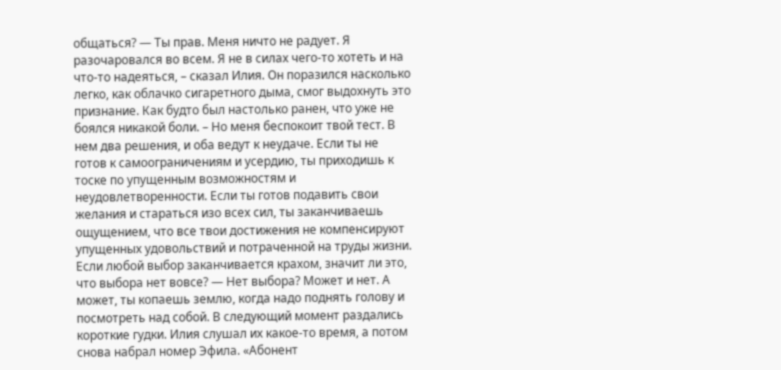общаться? — Ты прав. Меня ничто не радует. Я разочаровался во всем. Я не в силах чего-то хотеть и на что-то надеяться, – сказал Илия. Он поразился насколько легко, как облачко сигаретного дыма, смог выдохнуть это признание. Как будто был настолько ранен, что уже не боялся никакой боли. – Но меня беспокоит твой тест. В нем два решения, и оба ведут к неудаче. Если ты не готов к самоограничениям и усердию, ты приходишь к тоске по упущенным возможностям и неудовлетворенности. Если ты готов подавить свои желания и стараться изо всех сил, ты заканчиваешь ощущением, что все твои достижения не компенсируют упущенных удовольствий и потраченной на труды жизни. Если любой выбор заканчивается крахом, значит ли это, что выбора нет вовсе? — Нет выбора? Может и нет. А может, ты копаешь землю, когда надо поднять голову и посмотреть над собой. В следующий момент раздались короткие гудки. Илия слушал их какое-то время, а потом снова набрал номер Эфила. «Абонент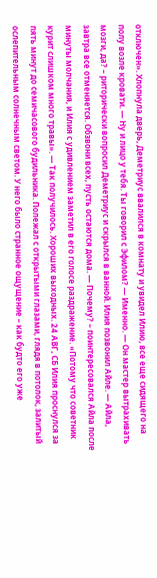отключен». Хлопнула дверь, Деметриус ввалился в комнату и увидел Илию, все еще сидящего на полу возле кровати. — Ну и лицо у тебя. Ты говорил с Эфилом? — Именно. — Он мастер вытрахивать мозги, да? – риторически вопросил Деметриус и скрылся в ванной. Илия позвонил Айле. — Айла, завтра все отменяется. Обзвони всех, пусть остаются дома. — Почему? – поинтересовался Айла после минуты молчания, и Илия с удивлением заметил в его голосе раздражение. «Потому что советник курит слишком много травы». — Так получилось. Хороших выходных. 24 АВГ, СБ Илия проснулся за пять минут до семичасового будильника. Полежал с открытыми глазами, глядя в потолок, залитый ослепительным солнечным светом. У него было странное ощущение – как будто его уже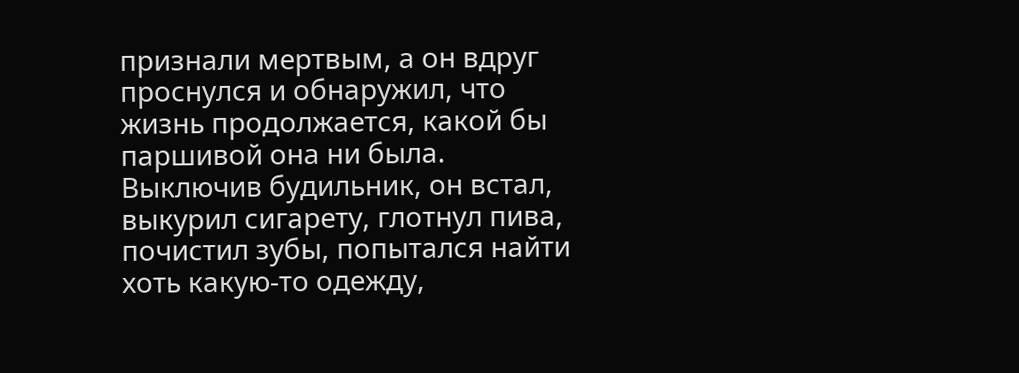признали мертвым, а он вдруг проснулся и обнаружил, что жизнь продолжается, какой бы паршивой она ни была. Выключив будильник, он встал, выкурил сигарету, глотнул пива, почистил зубы, попытался найти хоть какую-то одежду,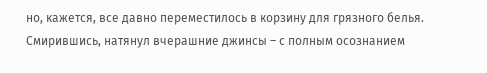но, кажется, все давно переместилось в корзину для грязного белья. Смирившись, натянул вчерашние джинсы – с полным осознанием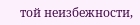той неизбежности,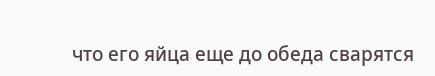что его яйца еще до обеда сварятся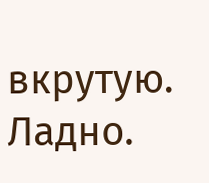вкрутую. Ладно.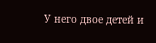У него двое детей и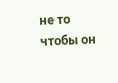не то чтобы он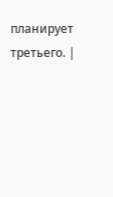планирует третьего. |